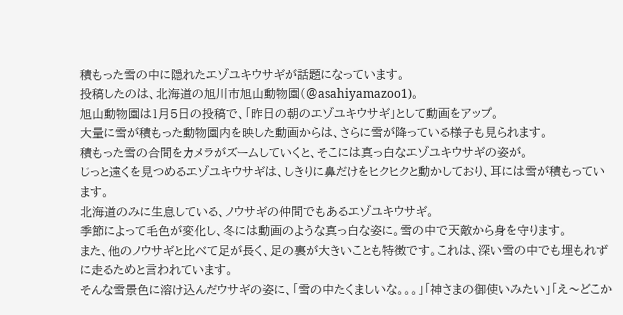積もった雪の中に隠れたエゾユキウサギが話題になっています。
投稿したのは、北海道の旭川市旭山動物園(@asahiyamazoo1)。
旭山動物園は1月5日の投稿で、「昨日の朝のエゾユキウサギ」として動画をアップ。
大量に雪が積もった動物園内を映した動画からは、さらに雪が降っている様子も見られます。
積もった雪の合間をカメラがズームしていくと、そこには真っ白なエゾユキウサギの姿が。
じっと遠くを見つめるエゾユキウサギは、しきりに鼻だけをヒクヒクと動かしており、耳には雪が積もっています。
北海道のみに生息している、ノウサギの仲間でもあるエゾユキウサギ。
季節によって毛色が変化し、冬には動画のような真っ白な姿に。雪の中で天敵から身を守ります。
また、他のノウサギと比べて足が長く、足の裏が大きいことも特徴です。これは、深い雪の中でも埋もれずに走るためと言われています。
そんな雪景色に溶け込んだウサギの姿に、「雪の中たくましいな。。。」「神さまの御使いみたい」「え〜どこか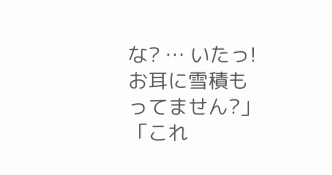な? … いたっ!お耳に雪積もってません?」「これ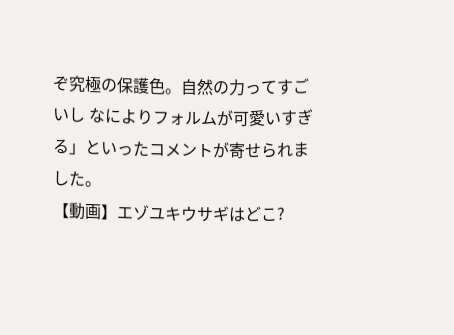ぞ究極の保護色。自然の力ってすごいし なによりフォルムが可愛いすぎる」といったコメントが寄せられました。
【動画】エゾユキウサギはどこ?